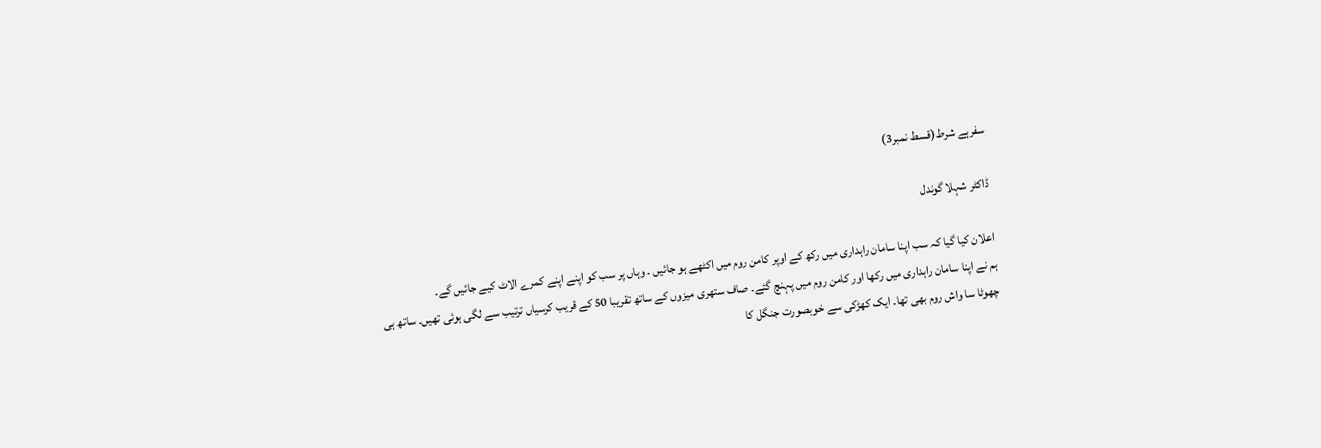سفرہے شرط(قسط نمبر3)

ڈاکٹر شہلا گوندل

اعلان کیا گیا کہ سب اپنا سامان راہداری میں رکھ کے اوپر کامن روم میں اکٹھے ہو جائیں ۔ وہاں پر سب کو اپنے اپنے کمرے الاٹ کیے جائیں گے۔
ہم نے اپنا سامان راہداری میں رکھا اور کامن روم میں پہنچ گئے۔ صاف ستھری میزوں کے ساتھ تقریبا 50 کے قریب کرسیاں ترتیب سے لگی ہوئی تھیں۔ ساتھ ہی چھوٹا سا واش روم بھی تھا۔ ایک کھڑکی سے خوبصورت جنگل کا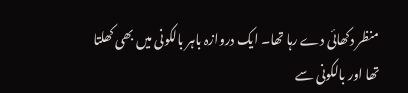منظر دکھائی دے رہا تھا۔ ایک دروازہ باہر بالکونی میں بھی کھلتا تھا اور بالکونی سے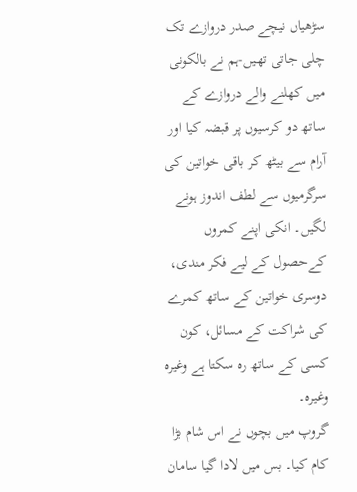سڑھیاں نیچے صدر دروازے تک چلی جاتی تهـیں-ہم نے بالکونی میں کھلنے والے دروازے کے ساتھ دو کرسیوں پر قبضہ کیا اور آرام سے بیٹھ کر باقی خواتین کی سرگرمیوں سے لطف اندوز ہونے لگیں۔ انکی اپنے کمروں کےحصول کے لیے فکر مندی، دوسری خواتین کے ساتھ کمرے کی شراکت کے مسائل، کون کسی کے ساتھ رہ سکتا ہے وغیرہ وغیرہ۔
گروپ میں بچوں نے اس شام بڑا کام کیا۔ بس میں لادا گیا سامان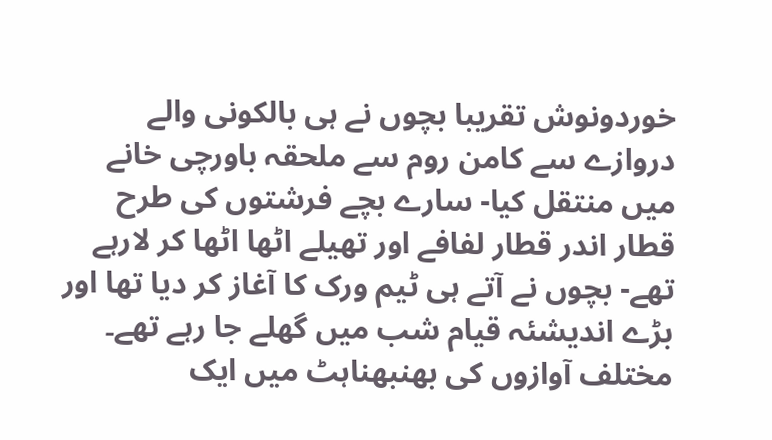خوردونوش تقریبا بچوں نے ہی بالکونی والے دروازے سے کامن روم سے ملحقہ باورچی خانے میں منتقل کیا- سارے بچے فرشتوں کی طرح قطار اندر قطار لفافے اور تھیلے اٹھا اٹھا کر لارہے تھے- بچوں نے آتے ہی ٹیم ورک کا آغاز کر دیا تھا اور بڑے اندیشئہ قیام شب میں گھلے جا رہے تھے۔ مختلف آوازوں کی بھنبھناہٹ میں ایک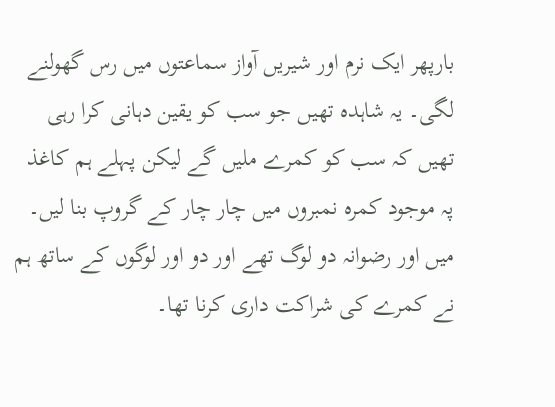بارپھر ایک نرم اور شیریں آواز سماعتوں میں رس گھولنے لگی۔ یہ شاہدہ تھیں جو سب کو یقین دہانی کرا رہی تھیں کہ سب کو کمرے ملیں گے لیکن پہلے ہم کاغذ پہ موجود کمرہ نمبروں میں چار چار کے گروپ بنا لیں۔ میں اور رضوانہ دو لوگ تھے اور دو اور لوگوں کے ساتھ ہم نے کمرے کی شراکت داری کرنا تھا۔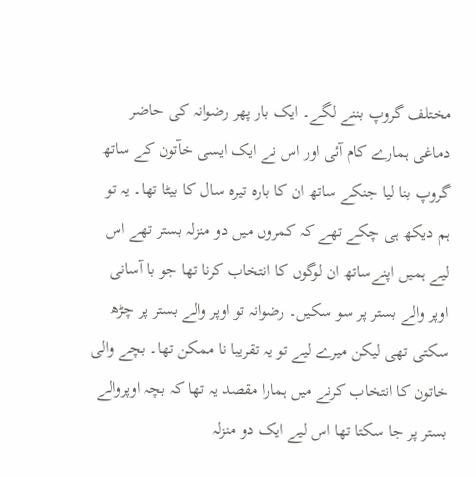مختلف گروپ بننے لگے۔ ایک بار پھر رضوانہ کی حاضر دماغی ہمارے کام آئی اور اس نے ایک ایسی خآتون کے ساتھ گروپ بنا لیا جنکے ساتھ ان کا بارہ تیرہ سال کا بیٹا تھا۔ یہ تو ہم دیکھ ہی چکے تھے کہ کمروں میں دو منزلہ بستر تھے اس لیے ہمیں اپنےساتھ ان لوگوں کا انتخاب کرنا تھا جو با آسانی اوپر والے بستر پر سو سکیں۔ رضوانہ تو اوپر والے بستر پر چڑھ سکتی تھی لیکن میرے لیے تو یہ تقریبا نا ممکن تھا۔ بچے والی خاتون کا انتخاب کرنے میں ہمارا مقصد یہ تھا کہ بچہ اوپروالے بستر پر جا سکتا تھا اس لیے ایک دو منزلہ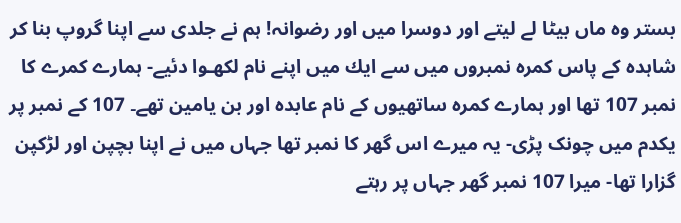بستر وہ ماں بیٹا لے لیتے اور دوسرا میں اور رضوانہ! ہم نے جلدی سے اپنا گروپ بنا کر شاہدہ کے پاس کمرہ نمبروں میں سے ایك میں اپنے نام لكهـوا دئیے- ہمارے کمرے کا نمبر 107 تھا اور ہمارے کمرہ ساتھیوں کے نام عابدہ اور بن یامین تھے۔ 107 کے نمبر پر یکدم میں چونک پڑی- یہ میرے اس گھر کا نمبر تھا جہاں میں نے اپنا بچپن اور لڑکپن گزارا تھا- میرا 107 نمبر گھر جہاں پر رہتے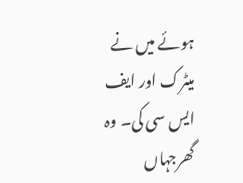ہوئے میں نے میٹرک اور ایف ایس سی کی۔ وہ گھرجہاں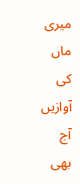میری ماں کی آوازیں آج بھی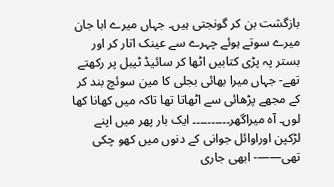بازگشت بن کر گونجتی ہیں۔ جہاں میرے ابا جان میرے سوتے ہوئے چہرے سے عینک اتار کر اور بستر پہ پڑی کتابیں اٹھا کر سائیڈ ٹیبل پر رکھتے تھے- جہاں میرا بھائی بجلی کا مین سوئچ بند کر کے مجھے پڑھائی سے اٹھاتا تھا تاکہ میں کھانا کھا لوں۔ آہ میراگھر۔۔۔۔۔۔۔۔۔۔ ایک بار پھر میں اپنے لڑکپن اوراوائل جوانی کے دنوں میں کھو چکی تھی——- ابھی جاری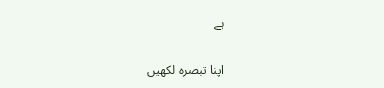ہے

اپنا تبصرہ لکھیں